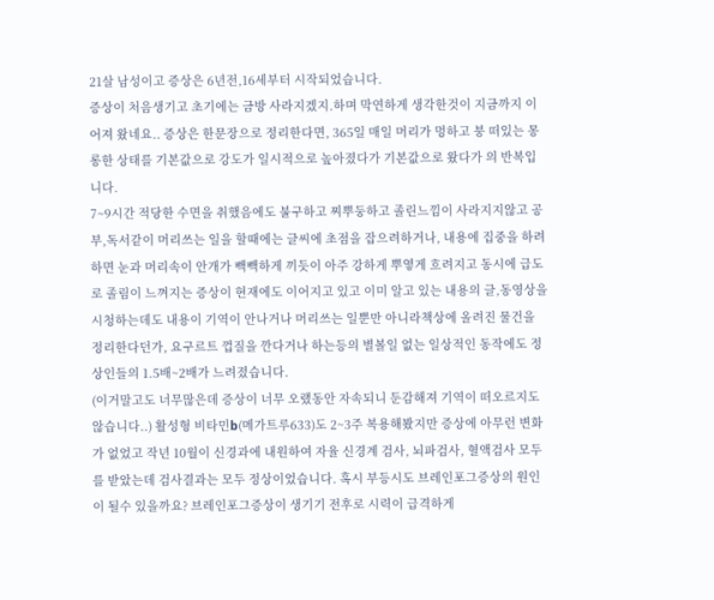21살 남성이고 증상은 6년전,16세부터 시작되었습니다.
증상이 처음생기고 초기에는 금방 사라지겠지.하며 막연하게 생각한것이 지금까지 이어져 왔네요.. 증상은 한문장으로 정리한다면, 365일 매일 머리가 멍하고 붕 떠있는 몽롱한 상태를 기본값으로 강도가 일시적으로 높아졌다가 기본값으로 왔다가 의 반복입니다.
7~9시간 적당한 수면을 취했음에도 불구하고 찌뿌둥하고 졸린느낌이 사라지지않고 공부,독서같이 머리쓰는 일을 할때에는 글씨에 초점을 잡으려하거나, 내용에 집중을 하려하면 눈과 머리속이 안개가 빽빽하게 끼듯이 아주 강하게 뿌옇게 흐려지고 동시에 급도로 졸림이 느껴지는 증상이 현재에도 이어지고 있고 이미 알고 있는 내용의 글,동영상을 시청하는데도 내용이 기역이 안나거나 머리쓰는 일뿐만 아니라책상에 올려진 물건을 정리한다던가, 요구르트 껍질을 깐다거나 하는등의 별볼일 없는 일상적인 동작에도 정상인들의 1.5배~2배가 느려졌습니다.
(이거말고도 너무많은데 증상이 너무 오랬동안 자속되니 둔감해져 기역이 떠오르지도 않습니다..) 활성형 비타민b(메가트루633)도 2~3주 복용해봤지만 증상에 아무런 변화가 없었고 작년 10월이 신경과에 내원하여 자율 신경계 검사, 뇌파검사, 혈액검사 모두를 받았는데 검사결과는 모두 정상이었습니다. 혹시 부등시도 브레인포그증상의 원인이 될수 있을까요? 브레인포그증상이 생기기 전후로 시력이 급격하게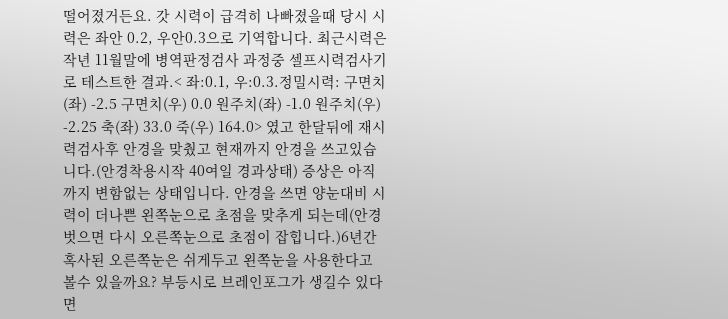떨어졌거든요. 갓 시력이 급격히 나빠졌을때 당시 시력은 좌안 0.2, 우안0.3으로 기역합니다. 최근시력은 작년 11월말에 병역판정검사 과정중 셀프시력검사기로 테스트한 결과.< 좌:0.1, 우:0.3.정밀시력: 구면치(좌) -2.5 구면치(우) 0.0 원주치(좌) -1.0 원주치(우) -2.25 축(좌) 33.0 죽(우) 164.0> 였고 한달뒤에 재시력검사후 안경을 맞췄고 현재까지 안경을 쓰고있습니다.(안경착용시작 40여일 경과상태) 증상은 아직까지 변함없는 상태입니다. 안경을 쓰면 양눈대비 시력이 더나쁜 왼쪽눈으로 초점을 맞추게 되는데(안경벗으면 다시 오른쪽눈으로 초점이 잡힙니다.)6년간 혹사된 오른쪽눈은 쉬게두고 왼쪽눈을 사용한다고 볼수 있을까요? 부등시로 브레인포그가 생길수 있다면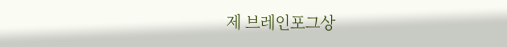제 브레인포그상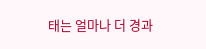태는 얼마나 더 경과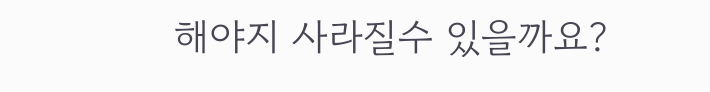해야지 사라질수 있을까요?